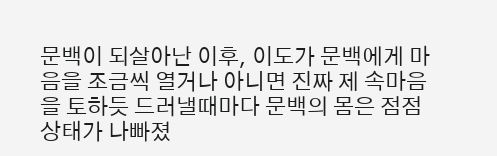문백이 되살아난 이후, 이도가 문백에게 마음을 조금씩 열거나 아니면 진짜 제 속마음을 토하듯 드러낼때마다 문백의 몸은 점점 상태가 나빠졌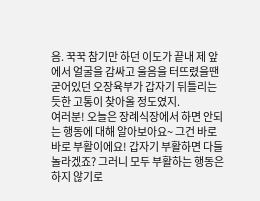음. 꾹꾹 참기만 하던 이도가 끝내 제 앞에서 얼굴을 감싸고 울음을 터뜨렸을땐 굳어있던 오장육부가 갑자기 뒤틀리는듯한 고통이 찾아올 정도였지.
여러분! 오늘은 장례식장에서 하면 안되는 행동에 대해 알아보아요~ 그건 바로바로 부활이에요! 갑자기 부활하면 다들 놀라겠죠? 그러니 모두 부활하는 행동은 하지 않기로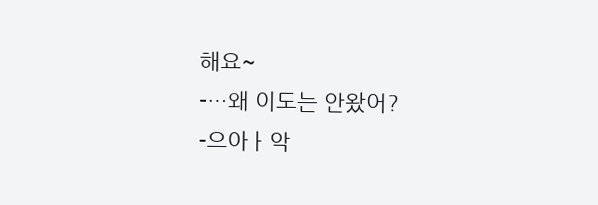해요~
-…왜 이도는 안왔어?
-으아ㅏ악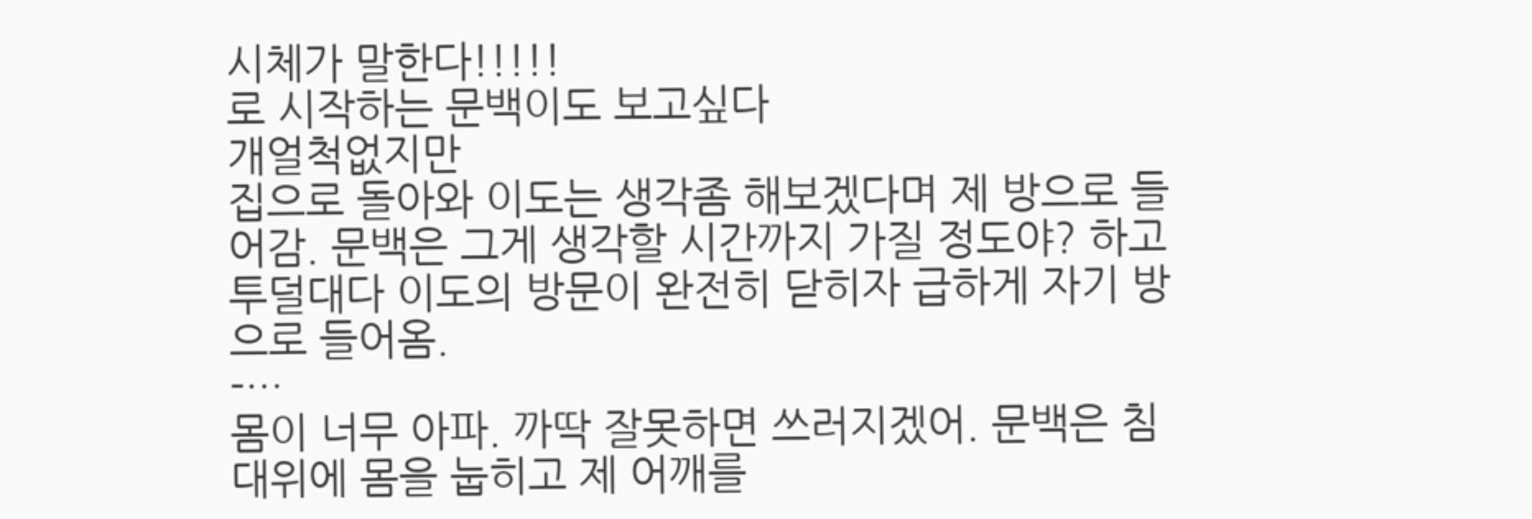시체가 말한다!!!!!
로 시작하는 문백이도 보고싶다
개얼척없지만
집으로 돌아와 이도는 생각좀 해보겠다며 제 방으로 들어감. 문백은 그게 생각할 시간까지 가질 정도야? 하고 투덜대다 이도의 방문이 완전히 닫히자 급하게 자기 방으로 들어옴.
-…
몸이 너무 아파. 까딱 잘못하면 쓰러지겠어. 문백은 침대위에 몸을 눕히고 제 어깨를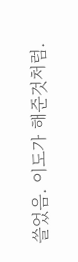쓸었음. 이도가 해준것처럼.